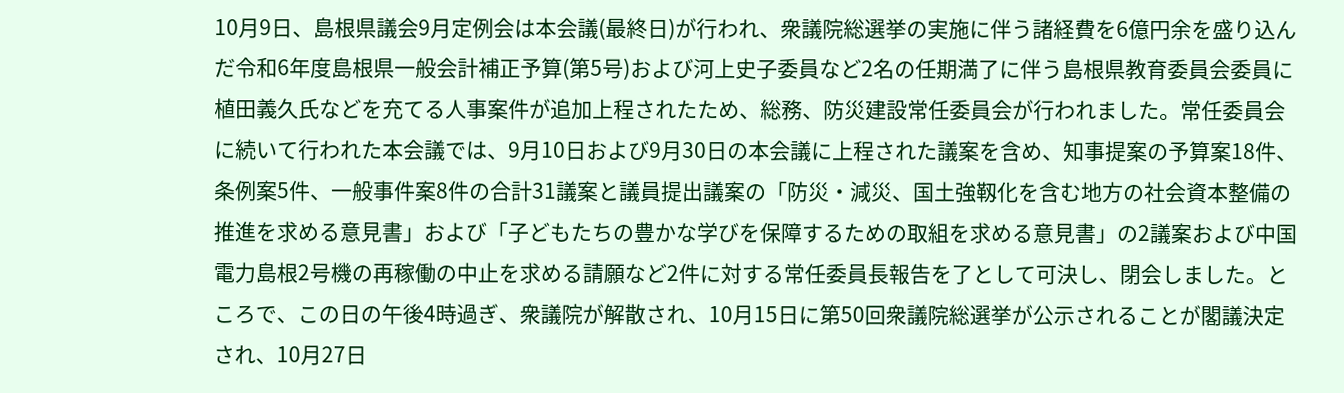10月9日、島根県議会9月定例会は本会議(最終日)が行われ、衆議院総選挙の実施に伴う諸経費を6億円余を盛り込んだ令和6年度島根県一般会計補正予算(第5号)および河上史子委員など2名の任期満了に伴う島根県教育委員会委員に植田義久氏などを充てる人事案件が追加上程されたため、総務、防災建設常任委員会が行われました。常任委員会に続いて行われた本会議では、9月10日および9月30日の本会議に上程された議案を含め、知事提案の予算案18件、条例案5件、一般事件案8件の合計31議案と議員提出議案の「防災・減災、国土強靱化を含む地方の社会資本整備の推進を求める意見書」および「子どもたちの豊かな学びを保障するための取組を求める意見書」の2議案および中国電力島根2号機の再稼働の中止を求める請願など2件に対する常任委員長報告を了として可決し、閉会しました。ところで、この日の午後4時過ぎ、衆議院が解散され、10月15日に第50回衆議院総選挙が公示されることが閣議決定され、10月27日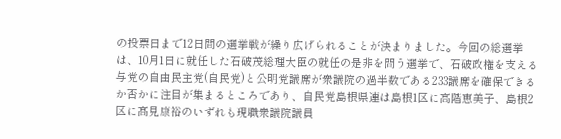の投票日まで12日間の選挙戦が繰り広げられることが決まりました。今回の総選挙は、10月1日に就任した石破茂総理大臣の就任の是非を問う選挙で、石破政権を支える与党の自由民主党(自民党)と公明党議席が衆議院の過半数である233議席を確保できるか否かに注目が集まるところであり、自民党島根県連は島根1区に高階恵美子、島根2区に髙見康裕のいずれも現職衆議院議員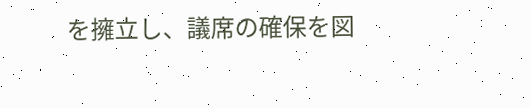を擁立し、議席の確保を図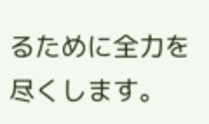るために全力を尽くします。